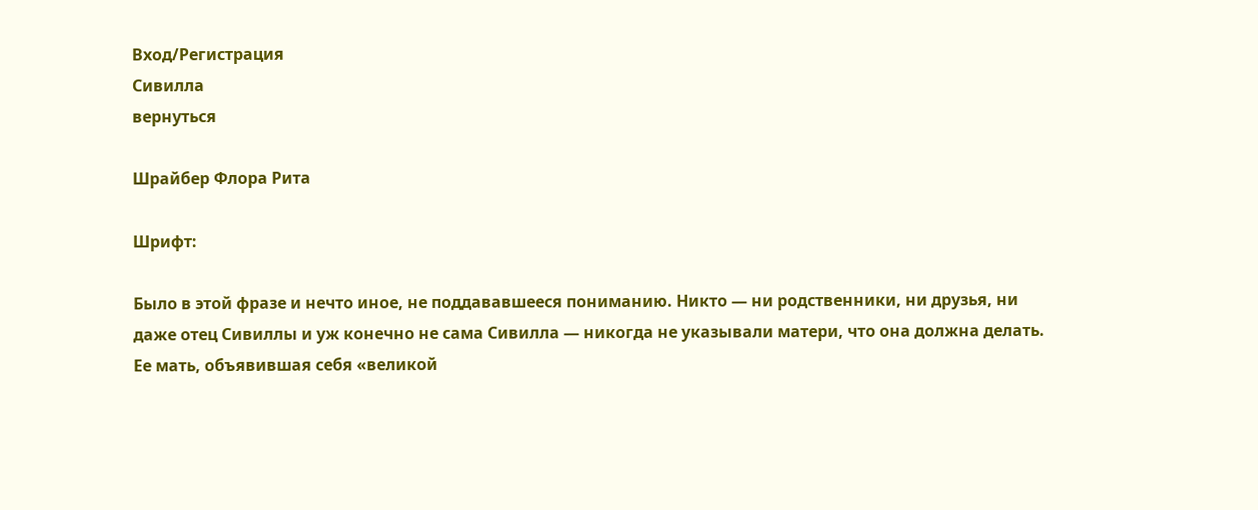Вход/Регистрация
Сивилла
вернуться

Шрайбер Флора Рита

Шрифт:

Было в этой фразе и нечто иное, не поддававшееся пониманию. Никто — ни родственники, ни друзья, ни даже отец Сивиллы и уж конечно не сама Сивилла — никогда не указывали матери, что она должна делать. Ее мать, объявившая себя «великой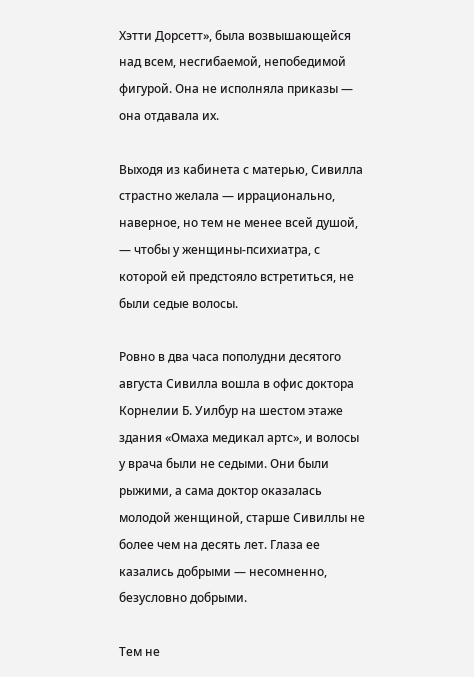Хэтти Дорсетт», была возвышающейся над всем, несгибаемой, непобедимой фигурой. Она не исполняла приказы — она отдавала их.

Выходя из кабинета с матерью, Сивилла страстно желала — иррационально, наверное, но тем не менее всей душой, — чтобы у женщины-психиатра, с которой ей предстояло встретиться, не были седые волосы.

Ровно в два часа пополудни десятого августа Сивилла вошла в офис доктора Корнелии Б. Уилбур на шестом этаже здания «Омаха медикал артс», и волосы у врача были не седыми. Они были рыжими, а сама доктор оказалась молодой женщиной, старше Сивиллы не более чем на десять лет. Глаза ее казались добрыми — несомненно, безусловно добрыми.

Тем не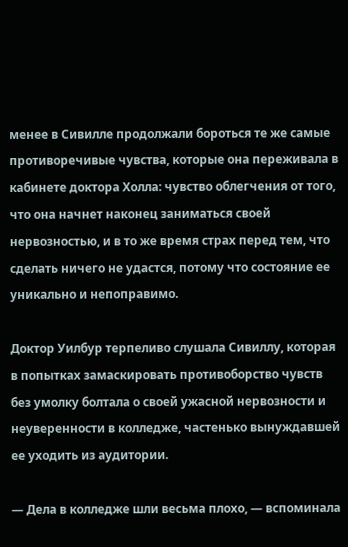менее в Сивилле продолжали бороться те же самые противоречивые чувства, которые она переживала в кабинете доктора Холла: чувство облегчения от того, что она начнет наконец заниматься своей нервозностью, и в то же время страх перед тем, что сделать ничего не удастся, потому что состояние ее уникально и непоправимо.

Доктор Уилбур терпеливо слушала Сивиллу, которая в попытках замаскировать противоборство чувств без умолку болтала о своей ужасной нервозности и неуверенности в колледже, частенько вынуждавшей ее уходить из аудитории.

— Дела в колледже шли весьма плохо, — вспоминала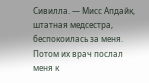Сивилла. — Мисс Апдайк, штатная медсестра, беспокоилась за меня. Потом их врач послал меня к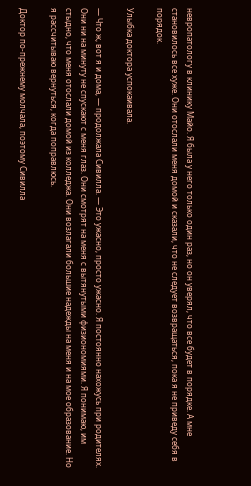невропатологу в клинику Майо. Я была у него только один раз, но он уверял, что все будет в порядке. А мне становилось все хуже. Они отослали меня домой и сказали, что не следует возвращаться, пока я не приведу себя в порядок.

Улыбка доктора успокаивала.

— Что ж, вот я и дома, — продолжала Сивилла. — Это ужасно, просто ужасно. Я постоянно нахожусь при родителях. Они ни на минуту не спускают с меня глаз. Они смотрят на меня с вытянутыми физиономиями. Я понимаю, им стыдно, что меня отослали домой из колледжа. Они возлагали большие надежды на меня и на мое образование. Но я рассчитываю вернуться, когда поправлюсь.

Доктор по-прежнему молчала, поэтому Сивилла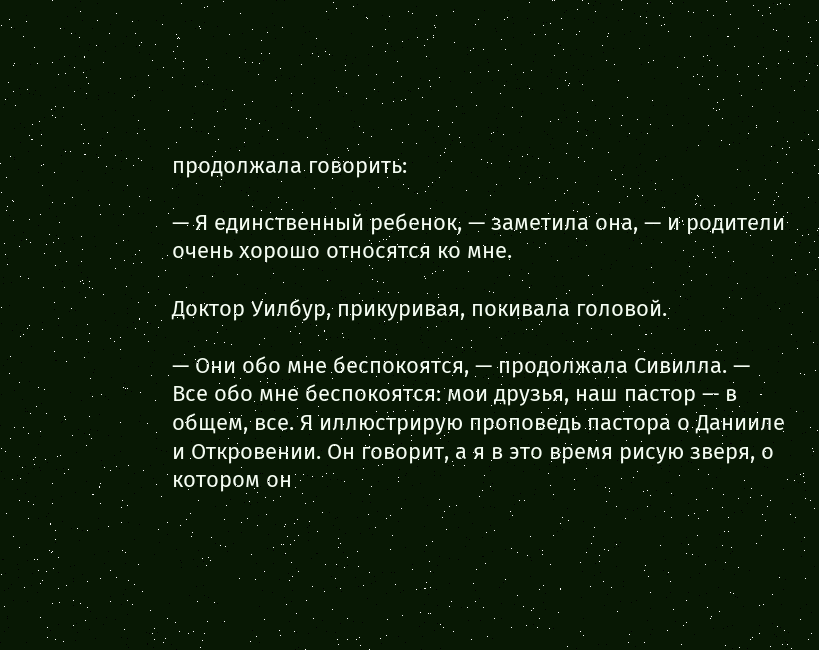продолжала говорить:

— Я единственный ребенок, — заметила она, — и родители очень хорошо относятся ко мне.

Доктор Уилбур, прикуривая, покивала головой.

— Они обо мне беспокоятся, — продолжала Сивилла. — Все обо мне беспокоятся: мои друзья, наш пастор — в общем, все. Я иллюстрирую проповедь пастора о Данииле и Откровении. Он говорит, а я в это время рисую зверя, о котором он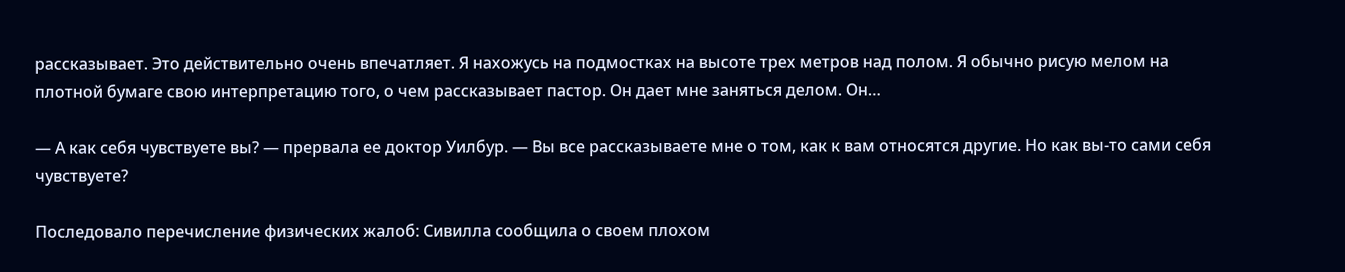рассказывает. Это действительно очень впечатляет. Я нахожусь на подмостках на высоте трех метров над полом. Я обычно рисую мелом на плотной бумаге свою интерпретацию того, о чем рассказывает пастор. Он дает мне заняться делом. Он…

— А как себя чувствуете вы? — прервала ее доктор Уилбур. — Вы все рассказываете мне о том, как к вам относятся другие. Но как вы-то сами себя чувствуете?

Последовало перечисление физических жалоб: Сивилла сообщила о своем плохом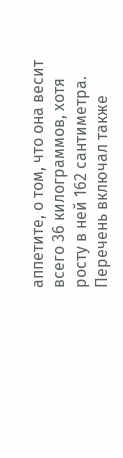аппетите, о том, что она весит всего 36 килограммов, хотя росту в ней 162 сантиметра. Перечень включал также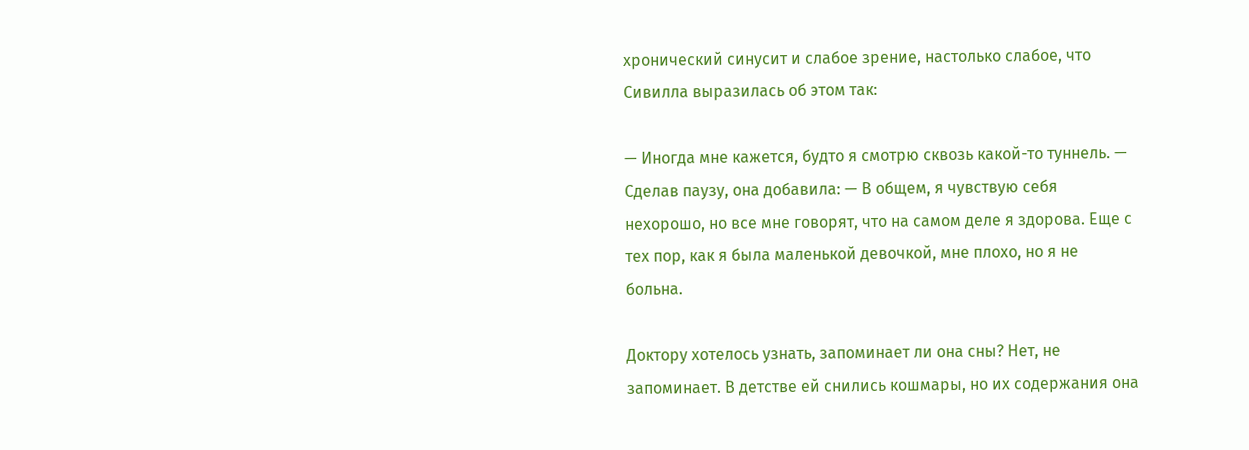хронический синусит и слабое зрение, настолько слабое, что Сивилла выразилась об этом так:

— Иногда мне кажется, будто я смотрю сквозь какой-то туннель. — Сделав паузу, она добавила: — В общем, я чувствую себя нехорошо, но все мне говорят, что на самом деле я здорова. Еще с тех пор, как я была маленькой девочкой, мне плохо, но я не больна.

Доктору хотелось узнать, запоминает ли она сны? Нет, не запоминает. В детстве ей снились кошмары, но их содержания она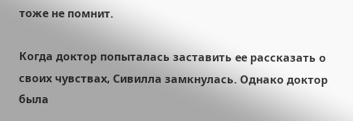тоже не помнит.

Когда доктор попыталась заставить ее рассказать о своих чувствах, Сивилла замкнулась. Однако доктор была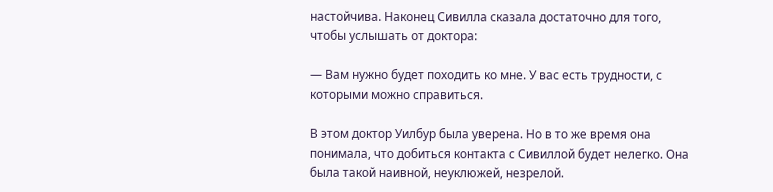настойчива. Наконец Сивилла сказала достаточно для того, чтобы услышать от доктора:

— Вам нужно будет походить ко мне. У вас есть трудности, с которыми можно справиться.

В этом доктор Уилбур была уверена. Но в то же время она понимала, что добиться контакта с Сивиллой будет нелегко. Она была такой наивной, неуклюжей, незрелой.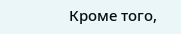Кроме того,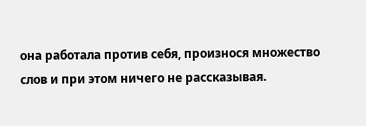она работала против себя, произнося множество слов и при этом ничего не рассказывая.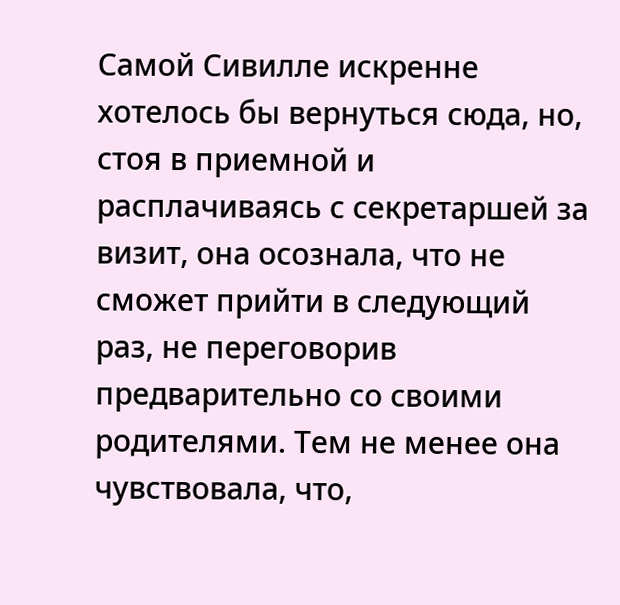Самой Сивилле искренне хотелось бы вернуться сюда, но, стоя в приемной и расплачиваясь с секретаршей за визит, она осознала, что не сможет прийти в следующий раз, не переговорив предварительно со своими родителями. Тем не менее она чувствовала, что,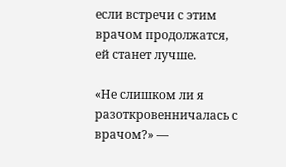если встречи с этим врачом продолжатся, ей станет лучше.

«Не слишком ли я разоткровенничалась с врачом?» —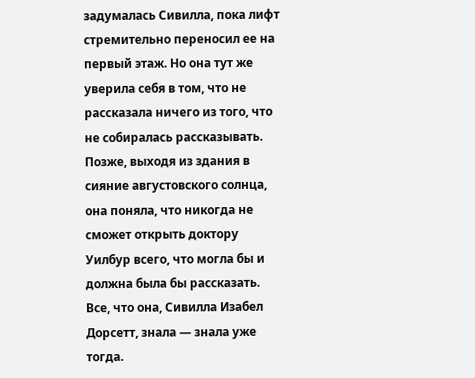задумалась Сивилла, пока лифт стремительно переносил ее на первый этаж. Но она тут же уверила себя в том, что не рассказала ничего из того, что не собиралась рассказывать. Позже, выходя из здания в сияние августовского солнца, она поняла, что никогда не сможет открыть доктору Уилбур всего, что могла бы и должна была бы рассказать. Все, что она, Сивилла Изабел Дорсетт, знала — знала уже тогда.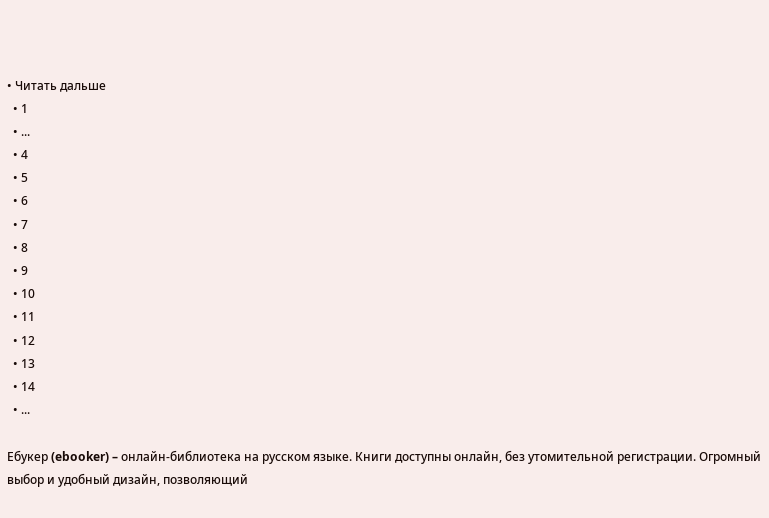• Читать дальше
  • 1
  • ...
  • 4
  • 5
  • 6
  • 7
  • 8
  • 9
  • 10
  • 11
  • 12
  • 13
  • 14
  • ...

Ебукер (ebooker) – онлайн-библиотека на русском языке. Книги доступны онлайн, без утомительной регистрации. Огромный выбор и удобный дизайн, позволяющий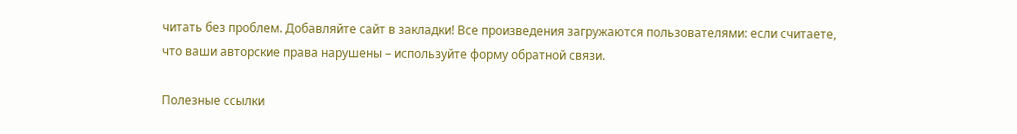читать без проблем. Добавляйте сайт в закладки! Все произведения загружаются пользователями: если считаете, что ваши авторские права нарушены – используйте форму обратной связи.

Полезные ссылки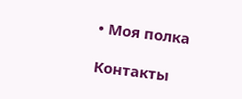• Моя полка

Контакты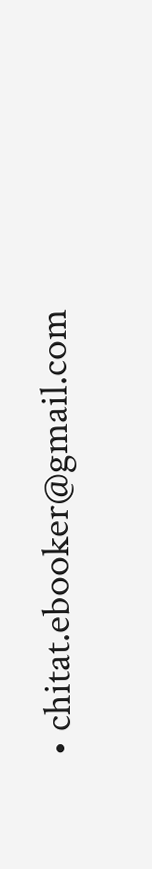• chitat.ebooker@gmail.com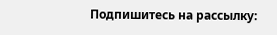Подпишитесь на рассылку: